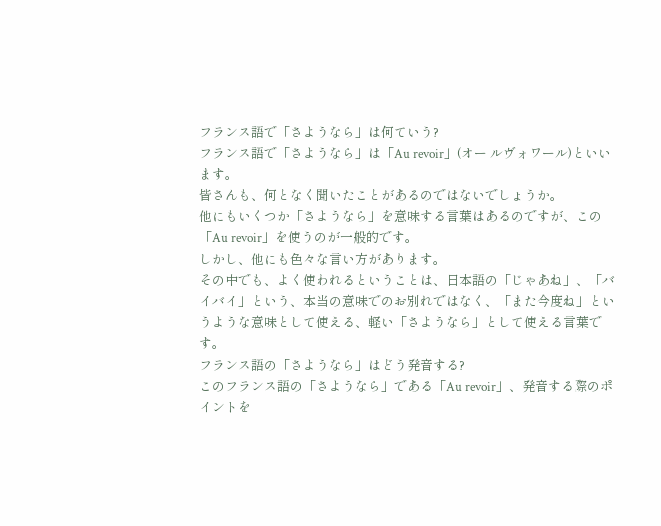フランス語で「さようなら」は何ていう?
フランス語で「さようなら」は「Au revoir」(オー ルヴォワール)といいます。
皆さんも、何となく聞いたことがあるのではないでしょうか。
他にもいくつか「さようなら」を意味する言葉はあるのですが、この「Au revoir」を使うのが一般的です。
しかし、他にも色々な言い方があります。
その中でも、よく使われるということは、日本語の「じゃあね」、「バイバイ」という、本当の意味でのお別れではなく、「また今度ね」というような意味として使える、軽い「さようなら」として使える言葉です。
フランス語の「さようなら」はどう発音する?
このフランス語の「さようなら」である「Au revoir」、発音する際のポイントを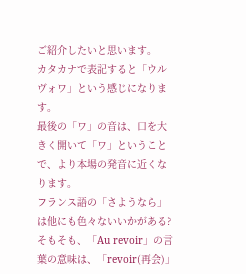ご紹介したいと思います。
カタカナで表記すると「ウルヴォワ」という感じになります。
最後の「ワ」の音は、口を大きく開いて「ワ」ということで、より本場の発音に近くなります。
フランス語の「さようなら」は他にも色々ないいかがある?
そもそも、「Au revoir」の言葉の意味は、「revoir(再会)」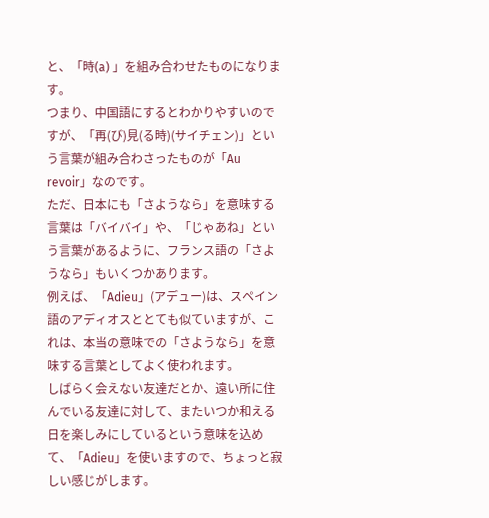と、「時(a) 」を組み合わせたものになります。
つまり、中国語にするとわかりやすいのですが、「再(び)見(る時)(サイチェン)」という言葉が組み合わさったものが「Au revoir」なのです。
ただ、日本にも「さようなら」を意味する言葉は「バイバイ」や、「じゃあね」という言葉があるように、フランス語の「さようなら」もいくつかあります。
例えば、「Adieu」(アデュー)は、スペイン語のアディオスととても似ていますが、これは、本当の意味での「さようなら」を意味する言葉としてよく使われます。
しばらく会えない友達だとか、遠い所に住んでいる友達に対して、またいつか和える日を楽しみにしているという意味を込めて、「Adieu」を使いますので、ちょっと寂しい感じがします。